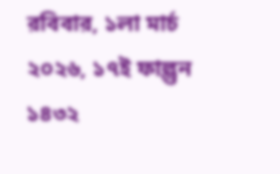রবিবার, ১লা মার্চ ২০২৬, ১৭ই ফাল্গুন ১৪৩২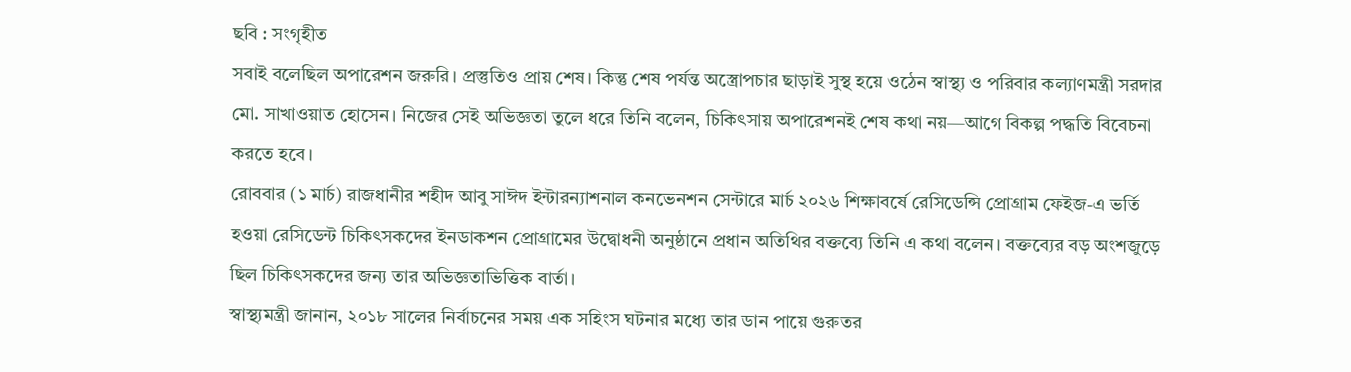ছবি : সংগৃহীত
সবাই বলেছিল অপারেশন জরুরি। প্রস্তুতিও প্রায় শেষ। কিন্তু শেষ পর্যন্ত অস্ত্রোপচার ছাড়াই সুস্থ হয়ে ওঠেন স্বাস্থ্য ও পরিবার কল্যাণমন্ত্রী সরদার মো. সাখাওয়াত হোসেন। নিজের সেই অভিজ্ঞতা তুলে ধরে তিনি বলেন, চিকিৎসায় অপারেশনই শেষ কথা নয়—আগে বিকল্প পদ্ধতি বিবেচনা করতে হবে।
রোববার (১ মার্চ) রাজধানীর শহীদ আবু সাঈদ ইন্টারন্যাশনাল কনভেনশন সেন্টারে মার্চ ২০২৬ শিক্ষাবর্ষে রেসিডেন্সি প্রোগ্রাম ফেইজ-এ ভর্তি হওয়া রেসিডেন্ট চিকিৎসকদের ইনডাকশন প্রোগ্রামের উদ্বোধনী অনুষ্ঠানে প্রধান অতিথির বক্তব্যে তিনি এ কথা বলেন। বক্তব্যের বড় অংশজুড়ে ছিল চিকিৎসকদের জন্য তার অভিজ্ঞতাভিত্তিক বার্তা।
স্বাস্থ্যমন্ত্রী জানান, ২০১৮ সালের নির্বাচনের সময় এক সহিংস ঘটনার মধ্যে তার ডান পায়ে গুরুতর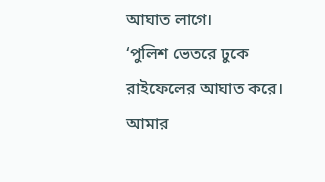আঘাত লাগে।
‘পুলিশ ভেতরে ঢুকে রাইফেলের আঘাত করে। আমার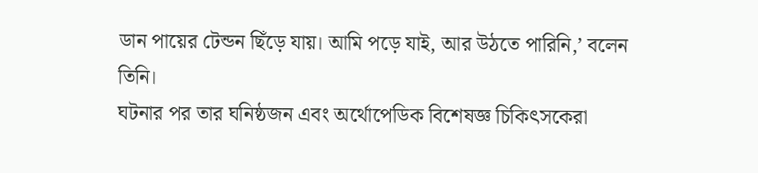ডান পায়ের টেন্ডন ছিঁড়ে যায়। আমি পড়ে যাই, আর উঠতে পারিনি,’ বলেন তিনি।
ঘটনার পর তার ঘনিষ্ঠজন এবং অর্থোপেডিক বিশেষজ্ঞ চিকিৎসকেরা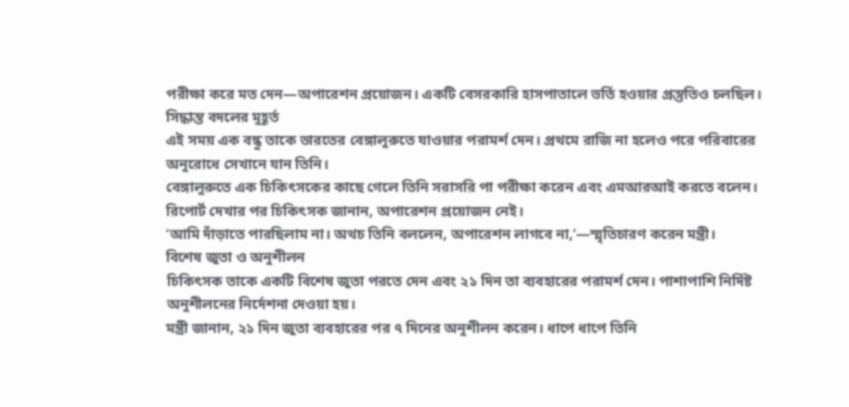পরীক্ষা করে মত দেন—অপারেশন প্রয়োজন। একটি বেসরকারি হাসপাতালে ভর্তি হওয়ার প্রস্তুতিও চলছিল।
সিদ্ধান্ত বদলের মুহূর্ত
এই সময় এক বন্ধু তাকে ভারতের বেঙ্গালুরুতে যাওয়ার পরামর্শ দেন। প্রথমে রাজি না হলেও পরে পরিবারের অনুরোধে সেখানে যান তিনি।
বেঙ্গালুরুতে এক চিকিৎসকের কাছে গেলে তিনি সরাসরি পা পরীক্ষা করেন এবং এমআরআই করতে বলেন। রিপোর্ট দেখার পর চিকিৎসক জানান, অপারেশন প্রয়োজন নেই।
‘আমি দাঁড়াতে পারছিলাম না। অথচ তিনি বললেন, অপারেশন লাগবে না,’—স্মৃতিচারণ করেন মন্ত্রী।
বিশেষ জুতা ও অনুশীলন
চিকিৎসক তাকে একটি বিশেষ জুতা পরতে দেন এবং ২১ দিন তা ব্যবহারের পরামর্শ দেন। পাশাপাশি নির্দিষ্ট অনুশীলনের নির্দেশনা দেওয়া হয়।
মন্ত্রী জানান, ২১ দিন জুতা ব্যবহারের পর ৭ দিনের অনুশীলন করেন। ধাপে ধাপে তিনি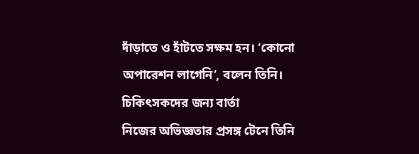দাঁড়াতে ও হাঁটতে সক্ষম হন। ‘কোনো অপারেশন লাগেনি’, বলেন তিনি।
চিকিৎসকদের জন্য বার্তা
নিজের অভিজ্ঞতার প্রসঙ্গ টেনে তিনি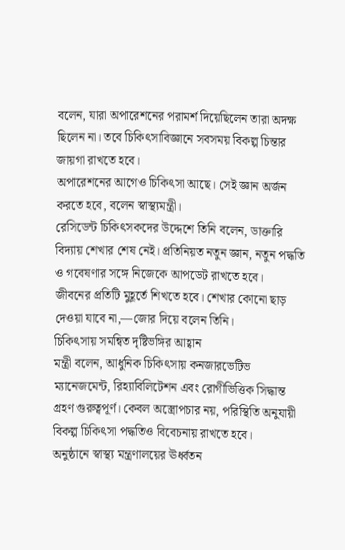বলেন, যারা অপারেশনের পরামর্শ দিয়েছিলেন তারা অদক্ষ ছিলেন না। তবে চিকিৎসাবিজ্ঞানে সবসময় বিকল্প চিন্তার জায়গা রাখতে হবে।
অপারেশনের আগেও চিকিৎসা আছে। সেই জ্ঞান অর্জন করতে হবে, বলেন স্বাস্থ্যমন্ত্রী।
রেসিডেন্ট চিকিৎসকদের উদ্দেশে তিনি বলেন, ডাক্তারি বিদ্যায় শেখার শেষ নেই। প্রতিনিয়ত নতুন জ্ঞান, নতুন পদ্ধতি ও গবেষণার সঙ্গে নিজেকে আপডেট রাখতে হবে।
জীবনের প্রতিটি মুহূর্তে শিখতে হবে। শেখার কোনো ছাড় দেওয়া যাবে না,—জোর দিয়ে বলেন তিনি।
চিকিৎসায় সমন্বিত দৃষ্টিভঙ্গির আহ্বান
মন্ত্রী বলেন, আধুনিক চিকিৎসায় কনজারভেটিভ ম্যানেজমেন্ট, রিহ্যাবিলিটেশন এবং রোগীভিত্তিক সিদ্ধান্ত গ্রহণ গুরুত্বপূর্ণ। কেবল অস্ত্রোপচার নয়, পরিস্থিতি অনুযায়ী বিকল্প চিকিৎসা পদ্ধতিও বিবেচনায় রাখতে হবে।
অনুষ্ঠানে স্বাস্থ্য মন্ত্রণালয়ের ঊর্ধ্বতন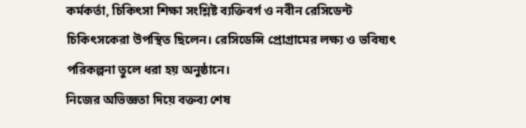কর্মকর্তা, চিকিৎসা শিক্ষা সংশ্লিষ্ট ব্যক্তিবর্গ ও নবীন রেসিডেন্ট চিকিৎসকেরা উপস্থিত ছিলেন। রেসিডেন্সি প্রোগ্রামের লক্ষ্য ও ভবিষ্যৎ পরিকল্পনা তুলে ধরা হয় অনুষ্ঠানে।
নিজের অভিজ্ঞতা দিয়ে বক্তব্য শেষ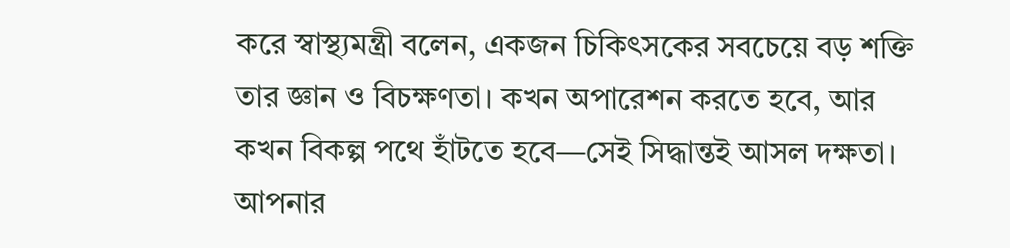করে স্বাস্থ্যমন্ত্রী বলেন, একজন চিকিৎসকের সবচেয়ে বড় শক্তি তার জ্ঞান ও বিচক্ষণতা। কখন অপারেশন করতে হবে, আর কখন বিকল্প পথে হাঁটতে হবে—সেই সিদ্ধান্তই আসল দক্ষতা।
আপনার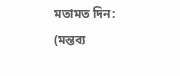মতামত দিন:
(মন্তব্য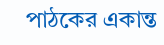পাঠকের একান্ত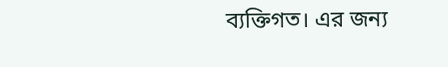ব্যক্তিগত। এর জন্য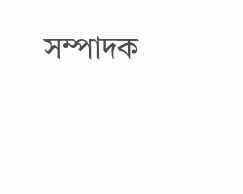সম্পাদক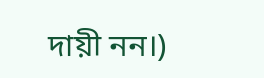দায়ী নন।)